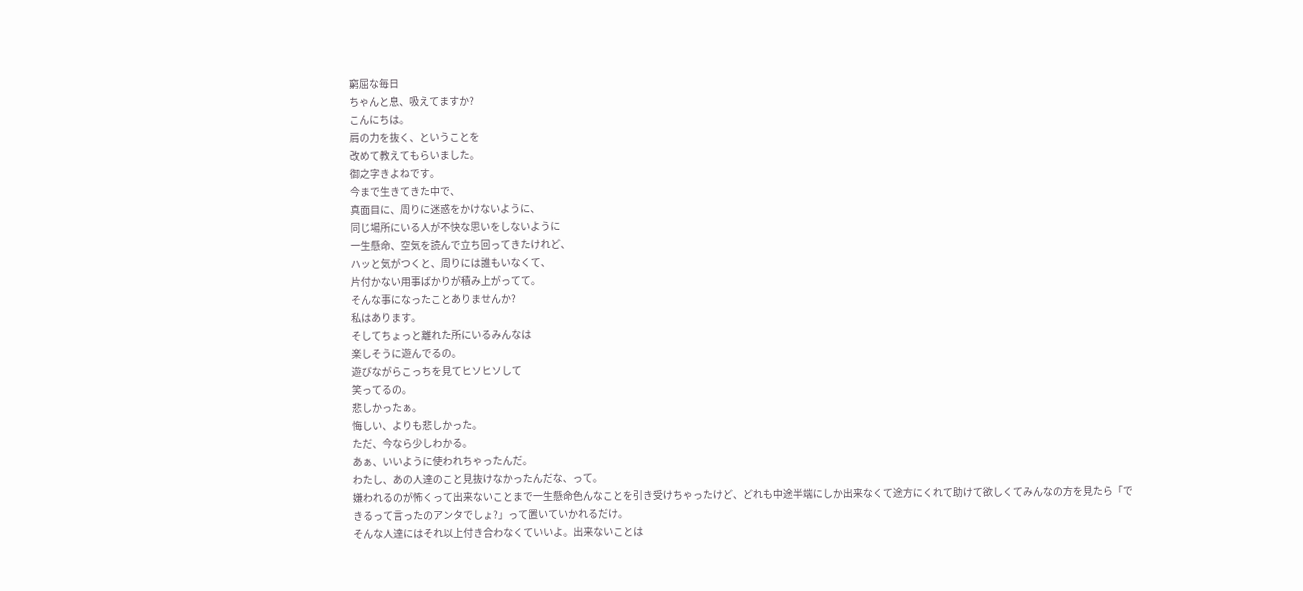窮屈な毎日
ちゃんと息、吸えてますか?
こんにちは。
肩の力を抜く、ということを
改めて教えてもらいました。
御之字きよねです。
今まで生きてきた中で、
真面目に、周りに迷惑をかけないように、
同じ場所にいる人が不快な思いをしないように
一生懸命、空気を読んで立ち回ってきたけれど、
ハッと気がつくと、周りには誰もいなくて、
片付かない用事ばかりが積み上がってて。
そんな事になったことありませんか?
私はあります。
そしてちょっと離れた所にいるみんなは
楽しそうに遊んでるの。
遊びながらこっちを見てヒソヒソして
笑ってるの。
悲しかったぁ。
悔しい、よりも悲しかった。
ただ、今なら少しわかる。
あぁ、いいように使われちゃったんだ。
わたし、あの人達のこと見抜けなかったんだな、って。
嫌われるのが怖くって出来ないことまで一生懸命色んなことを引き受けちゃったけど、どれも中途半端にしか出来なくて途方にくれて助けて欲しくてみんなの方を見たら「できるって言ったのアンタでしょ?」って置いていかれるだけ。
そんな人達にはそれ以上付き合わなくていいよ。出来ないことは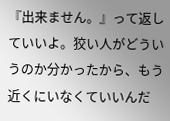『出来ません。』って返していいよ。狡い人がどういうのか分かったから、もう近くにいなくていいんだ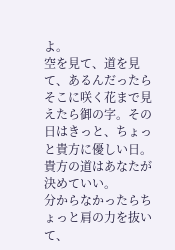よ。
空を見て、道を見て、あるんだったらそこに咲く花まで見えたら御の字。その日はきっと、ちょっと貴方に優しい日。
貴方の道はあなたが決めていい。
分からなかったらちょっと肩の力を抜いて、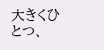大きくひとつ、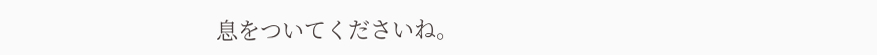息をついてくださいね。